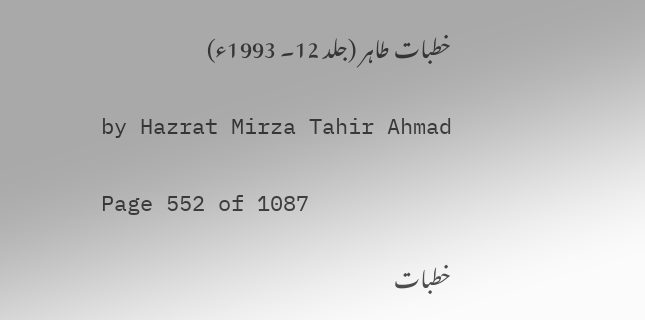خطبات طاہر (جلد 12۔ 1993ء)

by Hazrat Mirza Tahir Ahmad

Page 552 of 1087

خطبات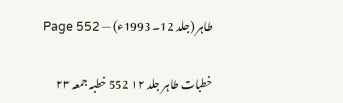طاہر (جلد 12۔ 1993ء) — Page 552

خطبات طاہر جلد ۱۲ 552 خطبہ جمعہ ۲۳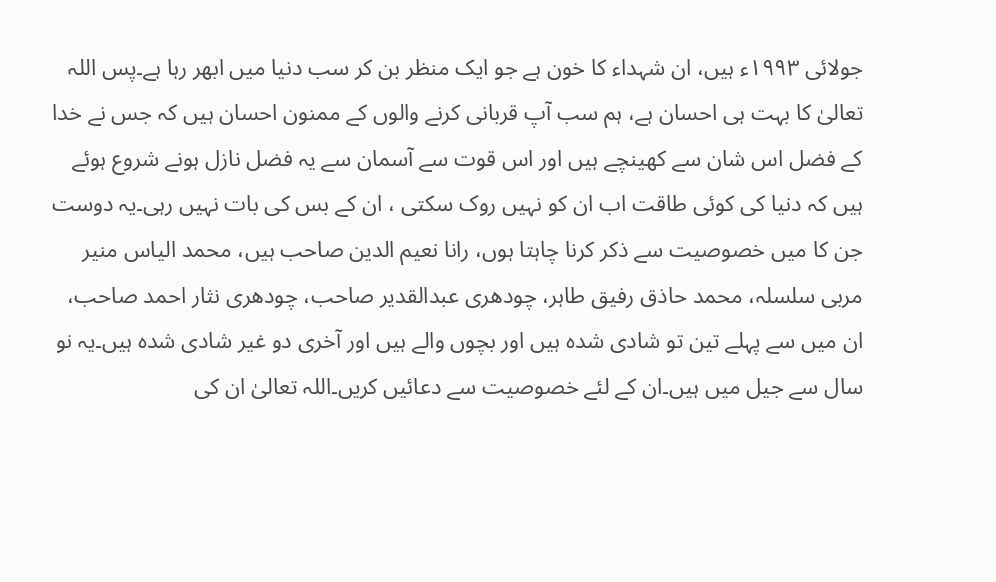جولائی ۱۹۹۳ء ہیں، ان شہداء کا خون ہے جو ایک منظر بن کر سب دنیا میں ابھر رہا ہے۔پس اللہ تعالیٰ کا بہت ہی احسان ہے، ہم سب آپ قربانی کرنے والوں کے ممنون احسان ہیں کہ جس نے خدا کے فضل اس شان سے کھینچے ہیں اور اس قوت سے آسمان سے یہ فضل نازل ہونے شروع ہوئے ہیں کہ دنیا کی کوئی طاقت اب ان کو نہیں روک سکتی ، ان کے بس کی بات نہیں رہی۔یہ دوست جن کا میں خصوصیت سے ذکر کرنا چاہتا ہوں، رانا نعیم الدین صاحب ہیں، محمد الیاس منیر مربی سلسلہ، محمد حاذق رفیق طاہر، چودھری عبدالقدیر صاحب، چودھری نثار احمد صاحب، ان میں سے پہلے تین تو شادی شدہ ہیں اور بچوں والے ہیں اور آخری دو غیر شادی شدہ ہیں۔یہ نو سال سے جیل میں ہیں۔ان کے لئے خصوصیت سے دعائیں کریں۔اللہ تعالیٰ ان کی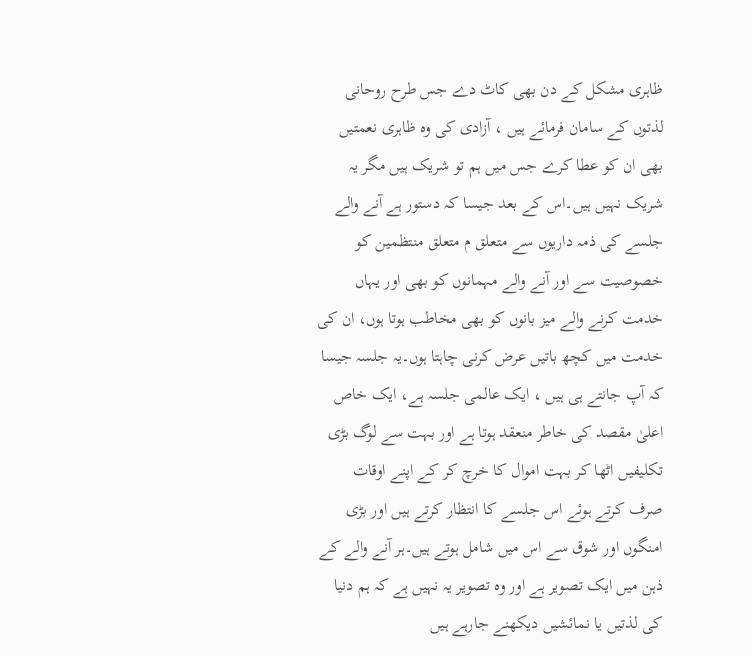ظاہری مشکل کے دن بھی کاٹ دے جس طرح روحانی لذتوں کے سامان فرمائے ہیں ، آزادی کی وہ ظاہری نعمتیں بھی ان کو عطا کرے جس میں ہم تو شریک ہیں مگر یہ شریک نہیں ہیں۔اس کے بعد جیسا کہ دستور ہے آنے والے جلسے کی ذمہ داریوں سے متعلق م متعلق منتظمین کو خصوصیت سے اور آنے والے مہمانوں کو بھی اور یہاں خدمت کرنے والے میز بانوں کو بھی مخاطب ہوتا ہوں، ان کی خدمت میں کچھ باتیں عرض کرنی چاہتا ہوں۔یہ جلسہ جیسا کہ آپ جانتے ہی ہیں ، ایک عالمی جلسہ ہے، ایک خاص اعلیٰ مقصد کی خاطر منعقد ہوتا ہے اور بہت سے لوگ بڑی تکلیفیں اٹھا کر بہت اموال کا خرچ کر کے اپنے اوقات صرف کرتے ہوئے اس جلسے کا انتظار کرتے ہیں اور بڑی امنگوں اور شوق سے اس میں شامل ہوتے ہیں۔ہر آنے والے کے ذہن میں ایک تصویر ہے اور وہ تصویر یہ نہیں ہے کہ ہم دنیا کی لذتیں یا نمائشیں دیکھنے جارہے ہیں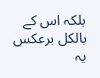بلکہ اس کے بالکل برعکس یہ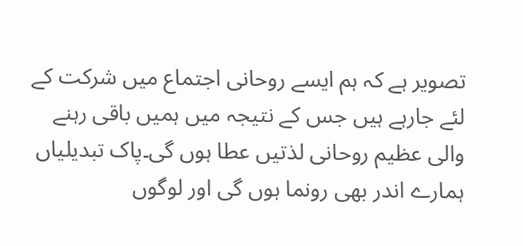تصویر ہے کہ ہم ایسے روحانی اجتماع میں شرکت کے لئے جارہے ہیں جس کے نتیجہ میں ہمیں باقی رہنے والی عظیم روحانی لذتیں عطا ہوں گی۔پاک تبدیلیاں ہمارے اندر بھی رونما ہوں گی اور لوگوں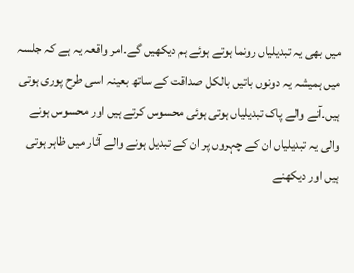میں بھی یہ تبدیلیاں رونما ہوتے ہوئے ہم دیکھیں گے۔امر واقعہ یہ ہے کہ جلسہ میں ہمیشہ یہ دونوں باتیں بالکل صداقت کے ساتھ بعینہ اسی طرح پوری ہوتی ہیں۔آنے والے پاک تبدیلیاں ہوتی ہوئی محسوس کرتے ہیں اور محسوس ہونے والی یہ تبدیلیاں ان کے چہروں پر ان کے تبدیل ہونے والے آثار میں ظاہر ہوتی ہیں اور دیکھنے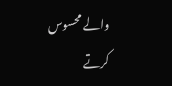والے محسوس کرتے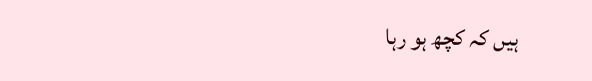ہیں کہ کچھ ہو رہا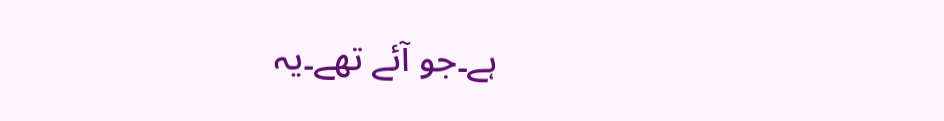ہے۔جو آئے تھے۔یہ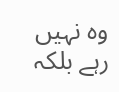وہ نہیں رہے بلکہ